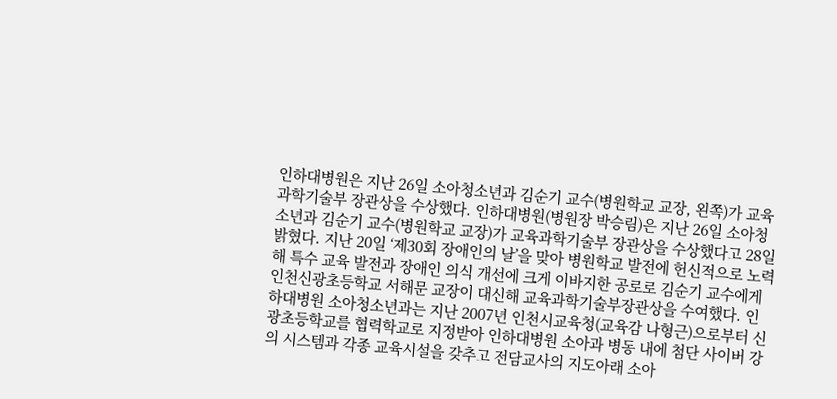인하대병원은 지난 26일 소아청소년과 김순기 교수(병원학교 교장, 왼쪽)가 교육과학기술부 장관상을 수상했다. 인하대병원(병원장 박승림)은 지난 26일 소아청소년과 김순기 교수(병원학교 교장)가 교육과학기술부 장관상을 수상했다고 28일 밝혔다. 지난 20일 ‘제30회 장애인의 날’을 맞아 병원학교 발전에 헌신적으로 노력해 특수 교육 발전과 장애인 의식 개선에 크게 이바지한 공로로 김순기 교수에게 인천신광초등학교 서해문 교장이 대신해 교육과학기술부장관상을 수여했다. 인하대병원 소아청소년과는 지난 2007년 인천시교육청(교육감 나형근)으로부터 신광초등학교를 협력학교로 지정받아 인하대병원 소아과 병동 내에 첨단 사이버 강의 시스템과 각종 교육시설을 갖추고 전담교사의 지도아래 소아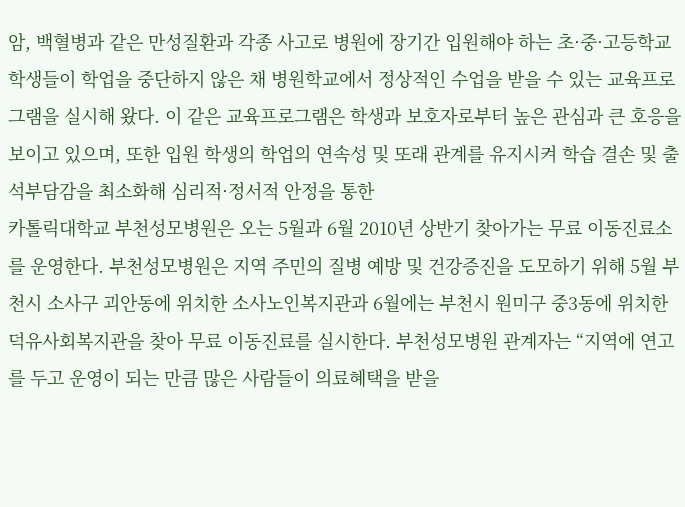암, 백혈병과 같은 만성질환과 각종 사고로 병원에 장기간 입원해야 하는 초·중·고등학교 학생들이 학업을 중단하지 않은 채 병원학교에서 정상적인 수업을 받을 수 있는 교육프로그램을 실시해 왔다. 이 같은 교육프로그램은 학생과 보호자로부터 높은 관심과 큰 호응을 보이고 있으며, 또한 입원 학생의 학업의 연속성 및 또래 관계를 유지시켜 학습 결손 및 출석부담감을 최소화해 심리적·정서적 안정을 통한
카톨릭대학교 부천성모병원은 오는 5월과 6월 2010년 상반기 찾아가는 무료 이동진료소를 운영한다. 부천성모병원은 지역 주민의 질병 예방 및 건강증진을 도모하기 위해 5월 부천시 소사구 괴안동에 위치한 소사노인복지관과 6월에는 부천시 원미구 중3동에 위치한 덕유사회복지관을 찾아 무료 이동진료를 실시한다. 부천성모병원 관계자는 “지역에 연고를 두고 운영이 되는 만큼 많은 사람들이 의료혜택을 받을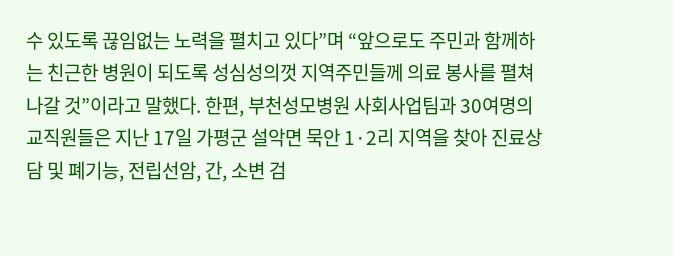수 있도록 끊임없는 노력을 펼치고 있다”며 “앞으로도 주민과 함께하는 친근한 병원이 되도록 성심성의껏 지역주민들께 의료 봉사를 펼쳐나갈 것”이라고 말했다. 한편, 부천성모병원 사회사업팀과 30여명의 교직원들은 지난 17일 가평군 설악면 묵안 1·2리 지역을 찾아 진료상담 및 폐기능, 전립선암, 간, 소변 검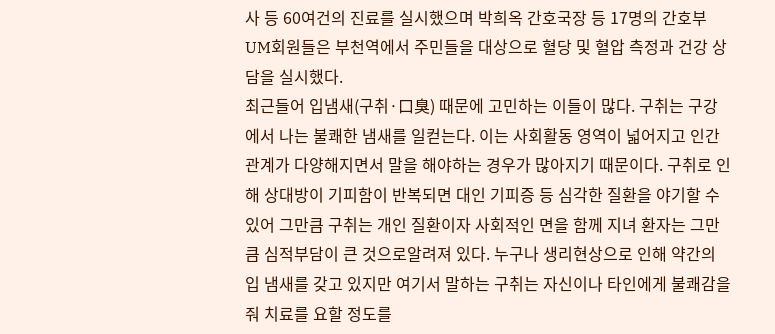사 등 60여건의 진료를 실시했으며 박희옥 간호국장 등 17명의 간호부 UM회원들은 부천역에서 주민들을 대상으로 혈당 및 혈압 측정과 건강 상담을 실시했다.
최근들어 입냄새(구취·口臭) 때문에 고민하는 이들이 많다. 구취는 구강에서 나는 불쾌한 냄새를 일컫는다. 이는 사회활동 영역이 넓어지고 인간관계가 다양해지면서 말을 해야하는 경우가 많아지기 때문이다. 구취로 인해 상대방이 기피함이 반복되면 대인 기피증 등 심각한 질환을 야기할 수 있어 그만큼 구취는 개인 질환이자 사회적인 면을 함께 지녀 환자는 그만큼 심적부담이 큰 것으로알려져 있다. 누구나 생리현상으로 인해 약간의 입 냄새를 갖고 있지만 여기서 말하는 구취는 자신이나 타인에게 불쾌감을 줘 치료를 요할 정도를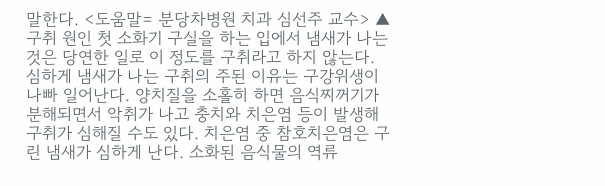말한다. <도움말= 분당차병원 치과 심선주 교수> ▲구취 원인 첫 소화기 구실을 하는 입에서 냄새가 나는 것은 당연한 일로 이 정도를 구취라고 하지 않는다. 심하게 냄새가 나는 구취의 주된 이유는 구강위생이 나빠 일어난다. 양치질을 소홀히 하면 음식찌꺼기가 분해되면서 악취가 나고 충치와 치은염 등이 발생해 구취가 심해질 수도 있다. 치은염 중 참호치은염은 구린 냄새가 심하게 난다. 소화된 음식물의 역류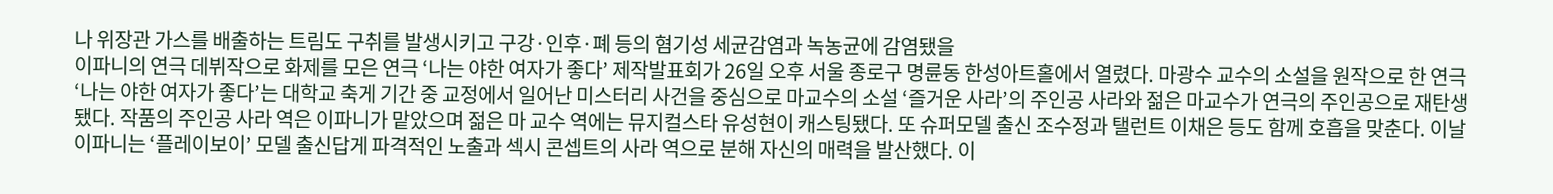나 위장관 가스를 배출하는 트림도 구취를 발생시키고 구강·인후·폐 등의 혐기성 세균감염과 녹농균에 감염됐을
이파니의 연극 데뷔작으로 화제를 모은 연극 ‘나는 야한 여자가 좋다’ 제작발표회가 26일 오후 서울 종로구 명륜동 한성아트홀에서 열렸다. 마광수 교수의 소설을 원작으로 한 연극 ‘나는 야한 여자가 좋다’는 대학교 축게 기간 중 교정에서 일어난 미스터리 사건을 중심으로 마교수의 소설 ‘즐거운 사라’의 주인공 사라와 젊은 마교수가 연극의 주인공으로 재탄생됐다. 작품의 주인공 사라 역은 이파니가 맡았으며 젊은 마 교수 역에는 뮤지컬스타 유성현이 캐스팅됐다. 또 슈퍼모델 출신 조수정과 탤런트 이채은 등도 함께 호흡을 맞춘다. 이날 이파니는 ‘플레이보이’ 모델 출신답게 파격적인 노출과 섹시 콘셉트의 사라 역으로 분해 자신의 매력을 발산했다. 이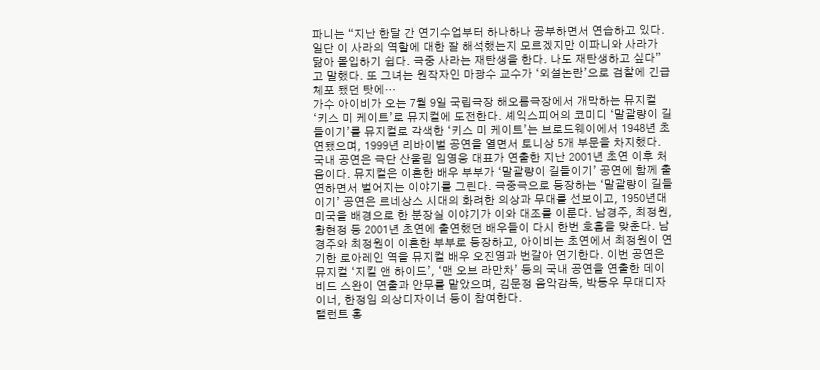파니는 “지난 한달 간 연기수업부터 하나하나 공부하면서 연습하고 있다. 일단 이 사라의 역할에 대한 잘 해석했는지 모르겠지만 이파니와 사라가 닮아 몰입하기 쉽다. 극중 사라는 재탄생을 한다. 나도 재탄생하고 싶다”고 말했다. 또 그녀는 원작자인 마광수 교수가 ‘외설논란’으로 검찰에 긴급체포 됐던 탓에…
가수 아이비가 오는 7월 9일 국립극장 해오름극장에서 개막하는 뮤지컬 ‘키스 미 케이트’로 뮤지컬에 도전한다. 셰익스피어의 코미디 ‘말괄량이 길들이기’를 뮤지컬로 각색한 ‘키스 미 케이트’는 브로드웨이에서 1948년 초연됐으며, 1999년 리바이벌 공연을 열면서 토니상 5개 부문을 차지했다. 국내 공연은 극단 산울림 임영웅 대표가 연출한 지난 2001년 초연 이후 처음이다. 뮤지컬은 이혼한 배우 부부가 ‘말괄량이 길들이기’ 공연에 함께 출연하면서 벌어지는 이야기를 그린다. 극중극으로 등장하는 ‘말괄량이 길들이기’ 공연은 르네상스 시대의 화려한 의상과 무대를 선보이고, 1950년대 미국을 배경으로 한 분장실 이야기가 이와 대조를 이룬다. 남경주, 최정원, 황현정 등 2001년 초연에 출연했던 배우들이 다시 한번 호흡을 맞춘다. 남경주와 최정원이 이혼한 부부로 등장하고, 아이비는 초연에서 최정원이 연기한 로아레인 역을 뮤지컬 배우 오진영과 번갈아 연기한다. 이번 공연은 뮤지컬 ‘지킬 앤 하이드’, ‘맨 오브 라만차’ 등의 국내 공연을 연출한 데이비드 스완이 연출과 안무를 맡았으며, 김문정 음악감독, 박동우 무대디자이너, 한정임 의상디자이너 등이 참여한다.
탤런트 홍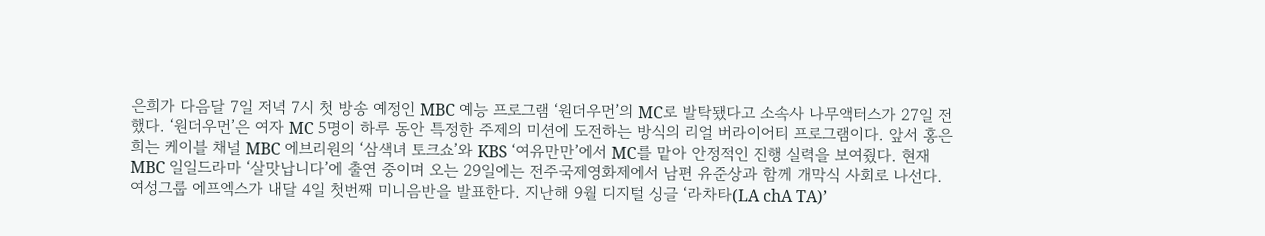은희가 다음달 7일 저녁 7시 첫 방송 예정인 MBC 예능 프로그램 ‘원더우먼’의 MC로 발탁됐다고 소속사 나무액터스가 27일 전했다. ‘원더우먼’은 여자 MC 5명이 하루 동안 특정한 주제의 미션에 도전하는 방식의 리얼 버라이어티 프로그램이다. 앞서 홍은희는 케이블 채널 MBC 에브리원의 ‘삼색녀 토크쇼’와 KBS ‘여유만만’에서 MC를 맡아 안정적인 진행 실력을 보여줬다. 현재 MBC 일일드라마 ‘살맛납니다’에 출연 중이며 오는 29일에는 전주국제영화제에서 남편 유준상과 함께 개막식 사회로 나선다.
여성그룹 에프엑스가 내달 4일 첫번째 미니음반을 발표한다. 지난해 9월 디지털 싱글 ‘라차타(LA chA TA)’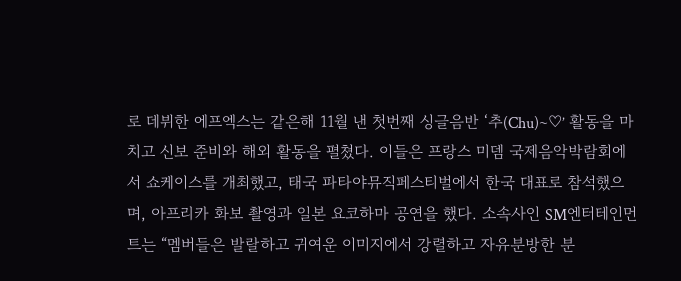로 데뷔한 에프엑스는 같은해 11월 낸 첫번째 싱글음반 ‘추(Chu)~♡’ 활동을 마치고 신보 준비와 해외 활동을 펼쳤다. 이들은 프랑스 미뎀 국제음악박람회에서 쇼케이스를 개최했고, 태국 파타야뮤직페스티벌에서 한국 대표로 참석했으며, 아프리카 화보 촬영과 일본 요코하마 공연을 했다. 소속사인 SM엔터테인먼트는 “멤버들은 발랄하고 귀여운 이미지에서 강렬하고 자유분방한 분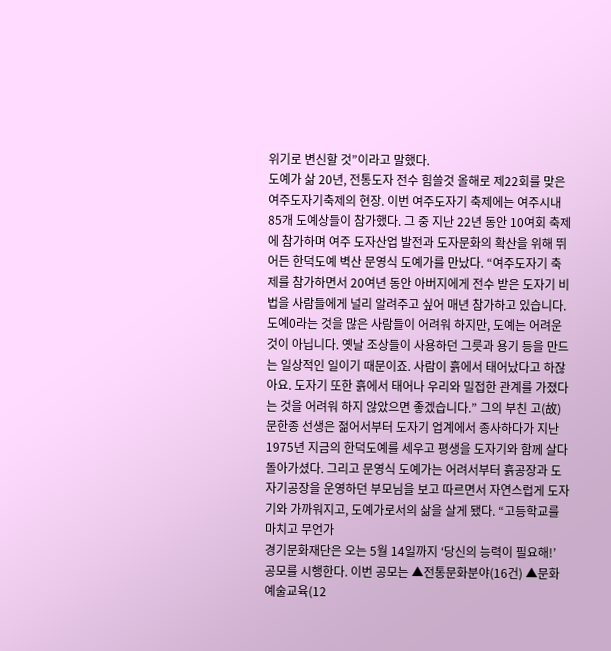위기로 변신할 것”이라고 말했다.
도예가 삶 20년, 전통도자 전수 힘쓸것 올해로 제22회를 맞은 여주도자기축제의 현장. 이번 여주도자기 축제에는 여주시내 85개 도예상들이 참가했다. 그 중 지난 22년 동안 10여회 축제에 참가하며 여주 도자산업 발전과 도자문화의 확산을 위해 뛰어든 한덕도예 벽산 문영식 도예가를 만났다. “여주도자기 축제를 참가하면서 20여년 동안 아버지에게 전수 받은 도자기 비법을 사람들에게 널리 알려주고 싶어 매년 참가하고 있습니다. 도예0라는 것을 많은 사람들이 어려워 하지만, 도예는 어려운 것이 아닙니다. 옛날 조상들이 사용하던 그릇과 용기 등을 만드는 일상적인 일이기 때문이죠. 사람이 흙에서 태어났다고 하잖아요. 도자기 또한 흙에서 태어나 우리와 밀접한 관계를 가졌다는 것을 어려워 하지 않았으면 좋겠습니다.” 그의 부친 고(故) 문한종 선생은 젊어서부터 도자기 업계에서 종사하다가 지난 1975년 지금의 한덕도예를 세우고 평생을 도자기와 함께 살다 돌아가셨다. 그리고 문영식 도예가는 어려서부터 흙공장과 도자기공장을 운영하던 부모님을 보고 따르면서 자연스럽게 도자기와 가까워지고, 도예가로서의 삶을 살게 됐다. “고등학교를 마치고 무언가
경기문화재단은 오는 5월 14일까지 ‘당신의 능력이 필요해!’ 공모를 시행한다. 이번 공모는 ▲전통문화분야(16건) ▲문화예술교육(12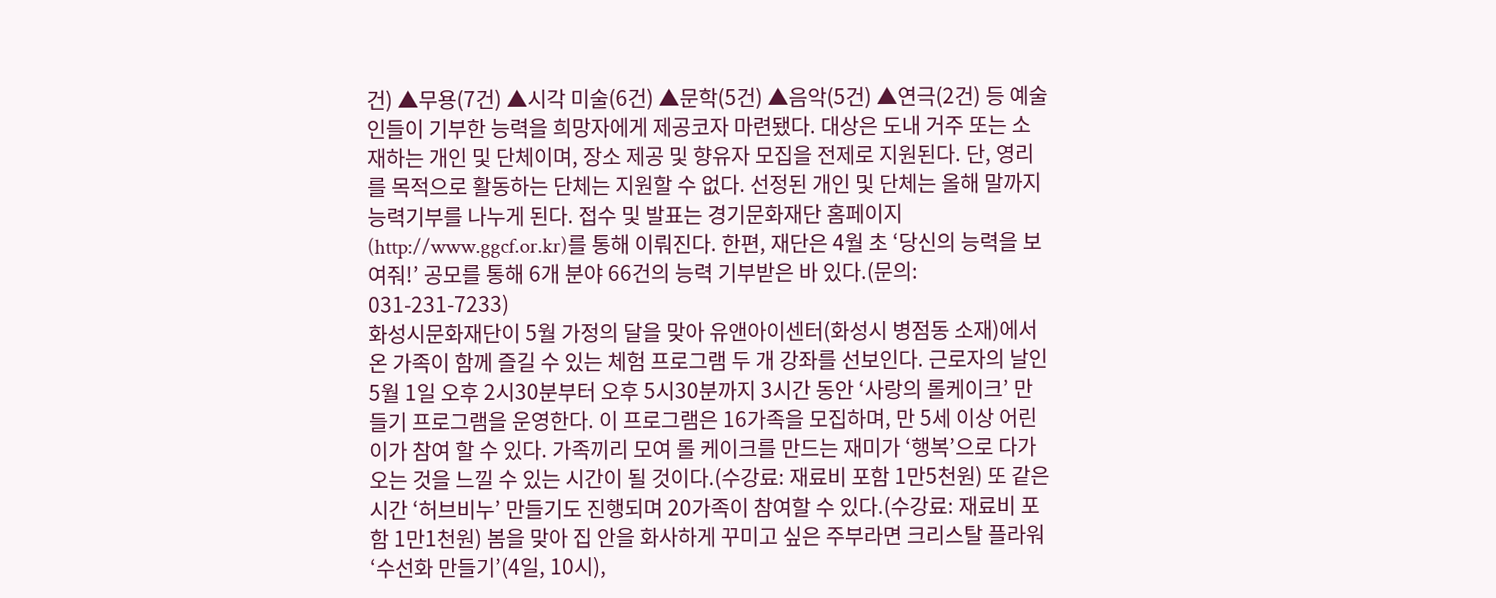건) ▲무용(7건) ▲시각 미술(6건) ▲문학(5건) ▲음악(5건) ▲연극(2건) 등 예술인들이 기부한 능력을 희망자에게 제공코자 마련됐다. 대상은 도내 거주 또는 소재하는 개인 및 단체이며, 장소 제공 및 향유자 모집을 전제로 지원된다. 단, 영리를 목적으로 활동하는 단체는 지원할 수 없다. 선정된 개인 및 단체는 올해 말까지 능력기부를 나누게 된다. 접수 및 발표는 경기문화재단 홈페이지(http://www.ggcf.or.kr)를 통해 이뤄진다. 한편, 재단은 4월 초 ‘당신의 능력을 보여줘!’ 공모를 통해 6개 분야 66건의 능력 기부받은 바 있다.(문의: 031-231-7233)
화성시문화재단이 5월 가정의 달을 맞아 유앤아이센터(화성시 병점동 소재)에서 온 가족이 함께 즐길 수 있는 체험 프로그램 두 개 강좌를 선보인다. 근로자의 날인 5월 1일 오후 2시30분부터 오후 5시30분까지 3시간 동안 ‘사랑의 롤케이크’ 만들기 프로그램을 운영한다. 이 프로그램은 16가족을 모집하며, 만 5세 이상 어린이가 참여 할 수 있다. 가족끼리 모여 롤 케이크를 만드는 재미가 ‘행복’으로 다가오는 것을 느낄 수 있는 시간이 될 것이다.(수강료: 재료비 포함 1만5천원) 또 같은 시간 ‘허브비누’ 만들기도 진행되며 20가족이 참여할 수 있다.(수강료: 재료비 포함 1만1천원) 봄을 맞아 집 안을 화사하게 꾸미고 싶은 주부라면 크리스탈 플라워 ‘수선화 만들기’(4일, 10시),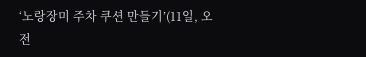‘노랑장미 주차 쿠션 만들기’(11일, 오전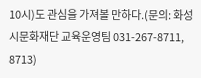10시)도 관심을 가져볼 만하다.(문의: 화성시문화재단 교육운영팀 031-267-8711, 8713)